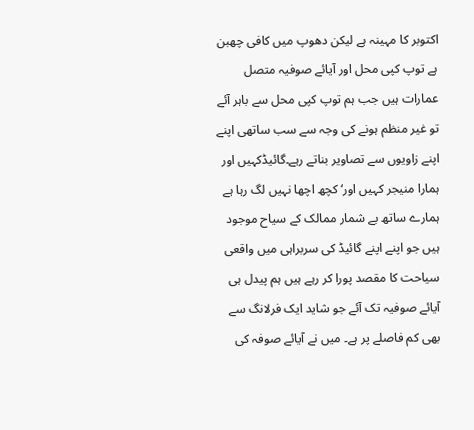اکتوبر کا مہینہ ہے لیکن دھوپ میں کافی چھبن ہے توپ کپی محل اور آیائے صوفیہ متصل عمارات ہیں جب ہم توپ کپی محل سے باہر آئے تو غیر منظم ہونے کی وجہ سے سب ساتھی اپنے اپنے زاویوں سے تصاویر بناتے رہے۔گائیڈکہیں اور ہمارا منیجر کہیں اور‘ کچھ اچھا نہیں لگ رہا ہے ہمارے ساتھ بے شمار ممالک کے سیاح موجود ہیں جو اپنے اپنے گائیڈ کی سربراہی میں واقعی سیاحت کا مقصد پورا کر رہے ہیں ہم پیدل ہی آیائے صوفیہ تک آئے جو شاید ایک فرلانگ سے بھی کم فاصلے پر ہے۔ میں نے آیائے صوفہ کی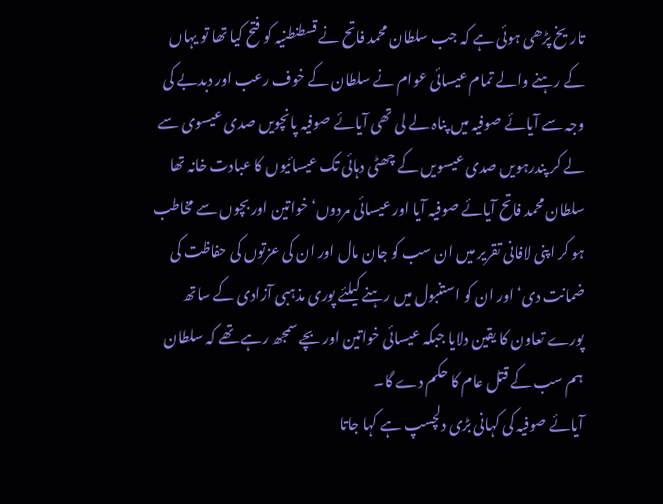تاریخ پڑھی ہوئی ہے کہ جب سلطان محمد فاتح نے قسطنطنیہ کو فتح کیا تھا تو یہاں کے رہنے والے تمام عیسائی عوام نے سلطان کے خوف رعب اور دبدبے کی وجہ سے آیائے صوفیہ میں پناہ لے لی تھی آیائے صوفیہ پانچویں صدی عیسوی سے لے کر پندرہویں صدی عیسویں کے چھٹی دہائی تک عیسائیوں کا عبادت خانہ تھا سلطان محمد فاتح آیائے صوفیہ آیا اور عیسائی مردوں‘ خواتین اور بچوں سے مخاطب ہو کر اپنی لافانی تقریر میں ان سب کو جان مال اور ان کی عزتوں کی حفاظت کی ضمانت دی‘ اور ان کو استنبول میں رہنے کیلئے پوری مذہبی آزادی کے ساتھ پورے تعاون کا یقین دلایا جبکہ عیسائی خواتین اور بچے سمجھ رہے تھے کہ سلطان ہم سب کے قتل عام کا حکم دے گا۔
آیائے صوفیہ کی کہانی بڑی دلچسپ ہے کہا جاتا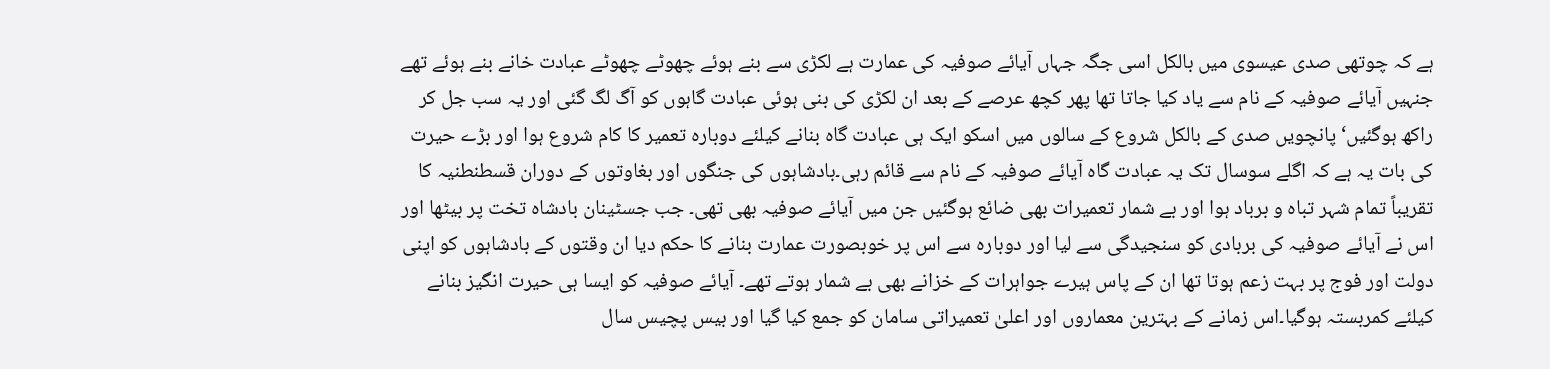ہے کہ چوتھی صدی عیسوی میں بالکل اسی جگہ جہاں آیائے صوفیہ کی عمارت ہے لکڑی سے بنے ہوئے چھوٹے چھوٹے عبادت خانے بنے ہوئے تھے جنہیں آیائے صوفیہ کے نام سے یاد کیا جاتا تھا پھر کچھ عرصے کے بعد ان لکڑی کی بنی ہوئی عبادت گاہوں کو آگ لگ گئی اور یہ سب جل کر راکھ ہوگئیں‘ پانچویں صدی کے بالکل شروع کے سالوں میں اسکو ایک ہی عبادت گاہ بنانے کیلئے دوبارہ تعمیر کا کام شروع ہوا اور بڑے حیرت کی بات یہ ہے کہ اگلے سوسال تک یہ عبادت گاہ آیائے صوفیہ کے نام سے قائم رہی۔بادشاہوں کی جنگوں اور بغاوتوں کے دوران قسطنطنیہ کا تقریباً تمام شہر تباہ و برباد ہوا اور بے شمار تعمیرات بھی ضائع ہوگئیں جن میں آیائے صوفیہ بھی تھی۔ جب جسٹینان بادشاہ تخت پر بیٹھا اور اس نے آیائے صوفیہ کی بربادی کو سنجیدگی سے لیا اور دوبارہ سے اس پر خوبصورت عمارت بنانے کا حکم دیا ان وقتوں کے بادشاہوں کو اپنی دولت اور فوج پر بہت زعم ہوتا تھا ان کے پاس ہیرے جواہرات کے خزانے بھی بے شمار ہوتے تھے۔ آیائے صوفیہ کو ایسا ہی حیرت انگیز بنانے کیلئے کمربستہ ہوگیا۔اس زمانے کے بہترین معماروں اور اعلیٰ تعمیراتی سامان کو جمع کیا گیا اور بیس پچیس سال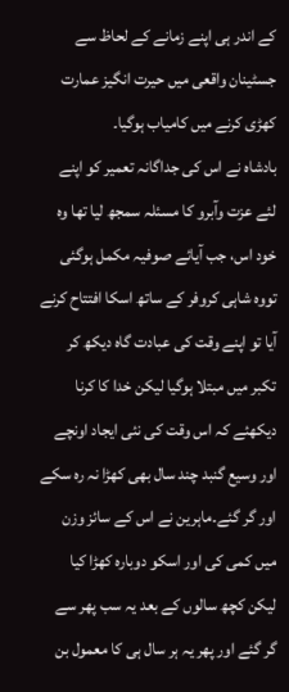کے اندر ہی اپنے زمانے کے لحاظ سے جسٹینان واقعی میں حیرت انگیز عمارت کھڑی کرنے میں کامیاب ہوگیا۔
بادشاہ نے اس کی جداگانہ تعمیر کو اپنے لئے عزت وآبرو کا مسئلہ سمجھ لیا تھا وہ خود اس، جب آیائے صوفیہ مکمل ہوگئی تووہ شاہی کروفر کے ساتھ اسکا افتتاح کرنے آیا تو اپنے وقت کی عبادت گاہ دیکھ کر تکبر میں مبتلا ہوگیا لیکن خدا کا کرنا دیکھئے کہ اس وقت کی نئی ایجاد اونچے اور وسیع گنبد چند سال بھی کھڑا نہ رہ سکے اور گر گئے۔ماہرین نے اس کے سائز وزن میں کمی کی اور اسکو دوبارہ کھڑا کیا لیکن کچھ سالوں کے بعد یہ سب پھر سے گر گئے اور پھر یہ ہر سال ہی کا معمول بن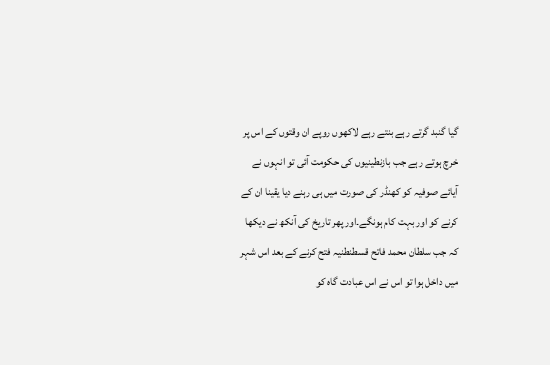گیا گنبد گرتے رہے بنتے رہے لاکھوں روپے ان وقتوں کے اس پر خرچ ہوتے رہے جب بازنطینیوں کی حکومت آئی تو انہوں نے آیائے صوفیہ کو کھنڈر کی صورت میں ہی رہنے دیا یقینا ان کے کرنے کو اور بہت کام ہونگے۔اور پھر تاریخ کی آنکھ نے دیکھا کہ جب سلطان محمد فاتح قسطنطنیہ فتح کرنے کے بعد اس شہر میں داخل ہوا تو اس نے اس عبادت گاہ کو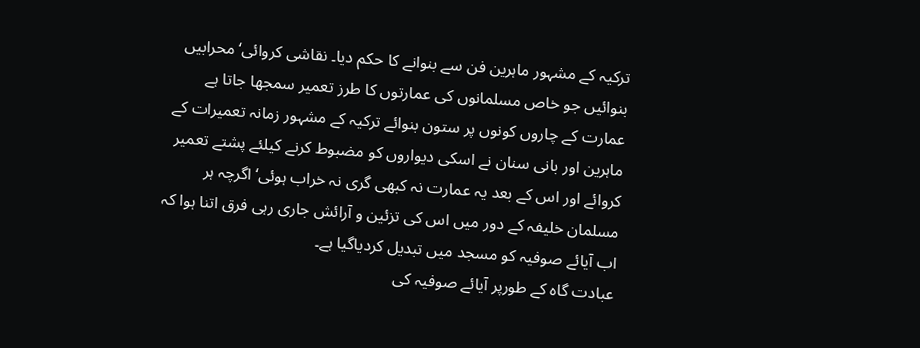ترکیہ کے مشہور ماہرین فن سے بنوانے کا حکم دیا۔ نقاشی کروائی‘ محرابیں بنوائیں جو خاص مسلمانوں کی عمارتوں کا طرز تعمیر سمجھا جاتا ہے عمارت کے چاروں کونوں پر ستون بنوائے ترکیہ کے مشہور زمانہ تعمیرات کے ماہرین اور بانی سنان نے اسکی دیواروں کو مضبوط کرنے کیلئے پشتے تعمیر کروائے اور اس کے بعد یہ عمارت نہ کبھی گری نہ خراب ہوئی‘ اگرچہ ہر مسلمان خلیفہ کے دور میں اس کی تزئین و آرائش جاری رہی فرق اتنا ہوا کہ اب آیائے صوفیہ کو مسجد میں تبدیل کردیاگیا ہے۔
عبادت گاہ کے طورپر آیائے صوفیہ کی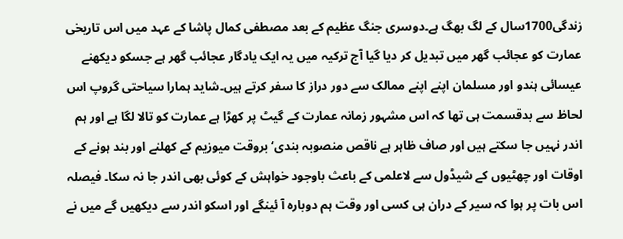زندگی1700سال کے لگ بھگ ہے۔دوسری جنگ عظیم کے بعد مصطفی کمال پاشا کے عہد میں اس تاریخی عمارت کو عجائب گھر میں تبدیل کر دیا گیا آج ترکیہ میں یہ ایک یادگار عجائب گھر ہے جسکو دیکھنے عیسائی ہندو اور مسلمان اپنے اپنے ممالک سے دور دراز کا سفر کرتے ہیں۔شاید ہمارا سیاحتی گروپ اس لحاظ سے بدقسمت ہی تھا کہ اس مشہور زمانہ عمارت کے گیٹ پر کھڑا ہے عمارت کو تالا لگا ہے اور ہم اندر نہیں جا سکتے ہیں اور صاف ظاہر ہے ناقص منصوبہ بندی‘ بروقت میوزیم کے کھلنے اور بند ہونے کے اوقات اور چھٹیوں کے شیڈول سے لاعلمی کے باعث باوجود خواہش کے کوئی بھی اندر جا نہ سکا۔ فیصلہ اس بات پر ہوا کہ سیر کے دران ہی کسی اور وقت ہم دوبارہ آ ئینگے اور اسکو اندر سے دیکھیں گے میں نے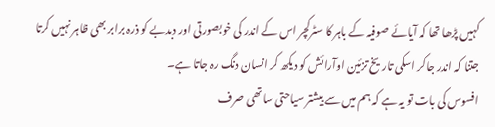کہیں پڑھا تھا کہ آیائے صوفیہ کے باہر کا سٹرکچر اس کے اندر کی خوبصورتی اور دبدبے کو ذرہ برابر بھی ظاہر نہیں کرتا جتنا کہ اندر جاکر اسکی تاریخ تزئین اوآرائش کو دیکھ کر انسان دنگ رہ جاتا ہے۔
افسوس کی بات تو یہ ہے کہ ہم میں سے بیشتر سیاحتی ساتھی صرف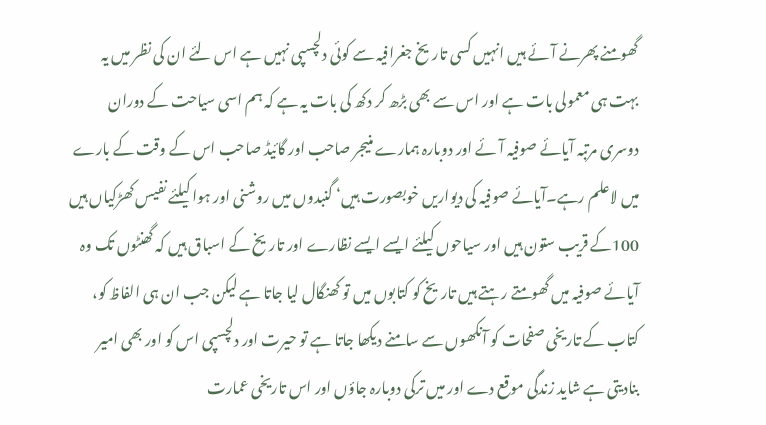گھومنے پھرنے آئے ہیں انہیں کسی تاریخ جغرافیہ سے کوئی دلچسپی نہیں ہے اس لئے ان کی نظر میں یہ بہت ہی معمولی بات ہے اور اس سے بھی بڑھ کر دکھ کی بات یہ ہے کہ ہم اسی سیاحت کے دوران دوسری مرتبہ آیائے صوفیہ آئے اور دوبارہ ہمارے منیجر صاحب اور گائیڈ صاحب اس کے وقت کے بارے میں لاعلم رہے۔آیائے صوفیہ کی دیواریں خوبصورت ہیں‘ گنبدوں میں روشنی اور ہوا کیلئے نفیس کھڑکیاں ہیں 100کے قریب ستون ہیں اور سیاحوں کیلئے ایسے ایسے نظارے اور تاریخ کے اسباق ہیں کہ گھنٹوں تک وہ آیائے صوفیہ میں گھومتے رہتے ہیں تاریخ کو کتابوں میں تو کھنگال لیا جاتا ہے لیکن جب ان ہی الفاظ کو، کتاب کے تاریخی صفحات کو آنکھوں سے سامنے دیکھا جاتا ہے تو حیرت اور دلچسپی اس کو اور بھی امیر بنادیتی ہے شاید زندگی موقع دے اور میں ترکی دوبارہ جاؤں اور اس تاریخی عمارت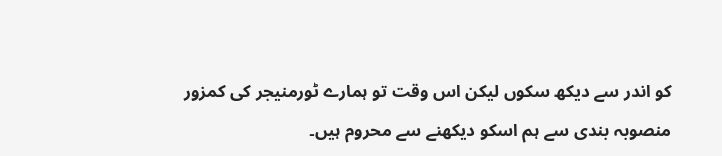کو اندر سے دیکھ سکوں لیکن اس وقت تو ہمارے ٹورمنیجر کی کمزور منصوبہ بندی سے ہم اسکو دیکھنے سے محروم ہیں۔